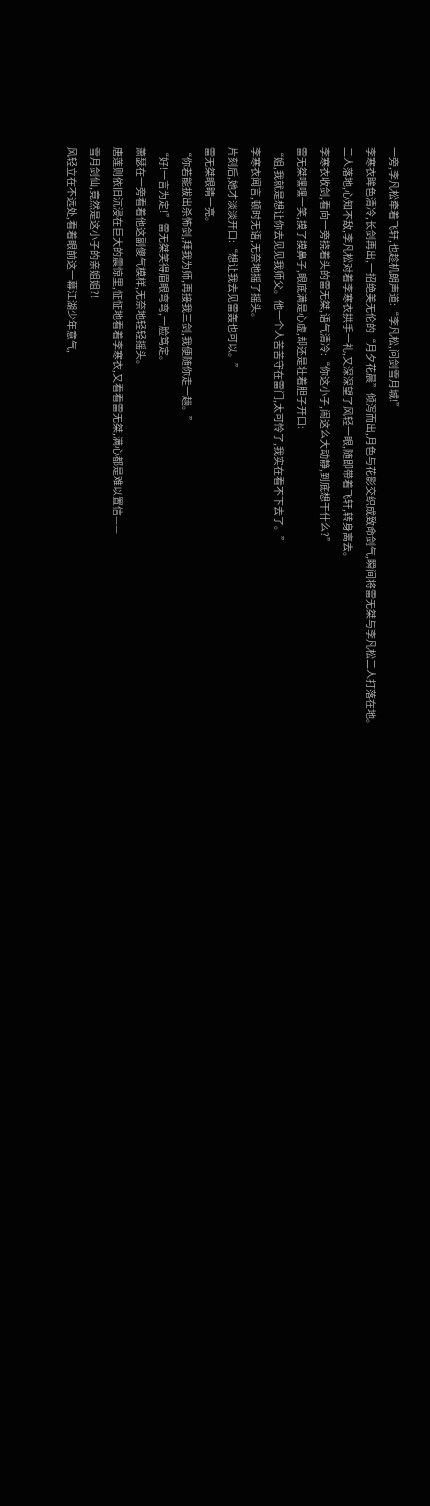一旁,李凡松牵着飞轩,也趁机朗声道:“李凡松,问剑雪月城!”
李寒衣眸色清冷,长剑再出,一招绝美无伦的“月夕花晨”倾泻而出,月色与花影交织成致命剑气,瞬间将雷无桀与李凡松二人打落在地。
二人落地,心知不敌,李凡松对着李寒衣拱手一礼,又深深望了风轻一眼,随即带着飞轩,转身离去。
李寒衣收剑,看向一旁挠着头的雷无桀,语气清冷:“你这小子,闹这么大动静,到底想干什么?”
雷无桀嘿嘿一笑,摸了摸鼻子,眼底满是心虚,却还是壮着胆子开口:
“姐,我就是想让你去见见我师父。他一个人苦苦守在雷门,太可怜了,我实在看不下去了。”
李寒衣闻言,顿时无语,无奈地摇了摇头。
片刻后,她才淡淡开口:“想让我去见雷轰也可以。”
雷无桀眼睛一亮。
“你若能拔出杀怖剑,拜我为师,再接我三剑,我便随你走一趟。”
“好!一言为定!”雷无桀笑得眉眼弯弯,一脸笃定。
萧瑟在一旁看着他这副傻气模样,无奈地轻轻摇头。
唐莲则依旧沉浸在巨大的震惊里,怔怔地看着李寒衣,又看看雷无桀,满心都是难以置信——
雪月剑仙,竟然是这小子的亲姐姐?!
风轻立在不远处,看着眼前这一幕江湖少年意气,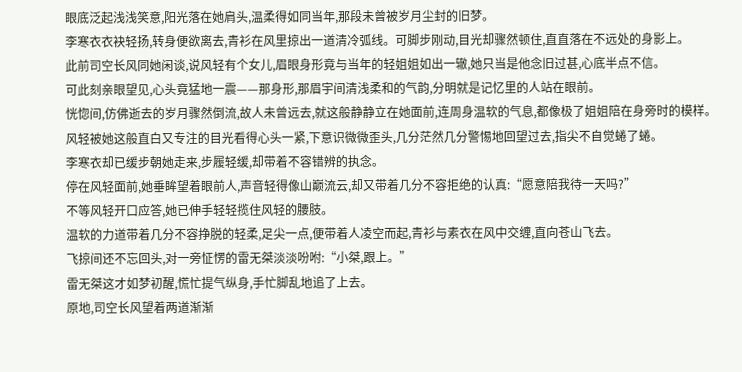眼底泛起浅浅笑意,阳光落在她肩头,温柔得如同当年,那段未曾被岁月尘封的旧梦。
李寒衣衣袂轻扬,转身便欲离去,青衫在风里掠出一道清冷弧线。可脚步刚动,目光却骤然顿住,直直落在不远处的身影上。
此前司空长风同她闲谈,说风轻有个女儿,眉眼身形竟与当年的轻姐姐如出一辙,她只当是他念旧过甚,心底半点不信。
可此刻亲眼望见,心头竟猛地一震——那身形,那眉宇间清浅柔和的气韵,分明就是记忆里的人站在眼前。
恍惚间,仿佛逝去的岁月骤然倒流,故人未曾远去,就这般静静立在她面前,连周身温软的气息,都像极了姐姐陪在身旁时的模样。
风轻被她这般直白又专注的目光看得心头一紧,下意识微微歪头,几分茫然几分警惕地回望过去,指尖不自觉蜷了蜷。
李寒衣却已缓步朝她走来,步履轻缓,却带着不容错辨的执念。
停在风轻面前,她垂眸望着眼前人,声音轻得像山巅流云,却又带着几分不容拒绝的认真:“愿意陪我待一天吗?”
不等风轻开口应答,她已伸手轻轻揽住风轻的腰肢。
温软的力道带着几分不容挣脱的轻柔,足尖一点,便带着人凌空而起,青衫与素衣在风中交缠,直向苍山飞去。
飞掠间还不忘回头,对一旁怔愣的雷无桀淡淡吩咐:“小桀,跟上。”
雷无桀这才如梦初醒,慌忙提气纵身,手忙脚乱地追了上去。
原地,司空长风望着两道渐渐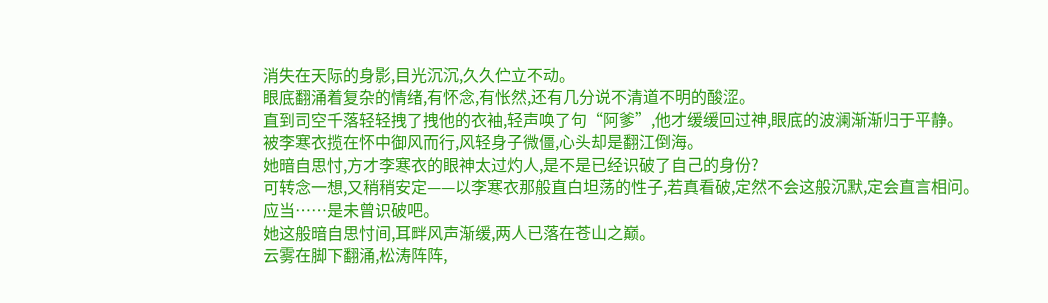消失在天际的身影,目光沉沉,久久伫立不动。
眼底翻涌着复杂的情绪,有怀念,有怅然,还有几分说不清道不明的酸涩。
直到司空千落轻轻拽了拽他的衣袖,轻声唤了句“阿爹”,他才缓缓回过神,眼底的波澜渐渐归于平静。
被李寒衣揽在怀中御风而行,风轻身子微僵,心头却是翻江倒海。
她暗自思忖,方才李寒衣的眼神太过灼人,是不是已经识破了自己的身份?
可转念一想,又稍稍安定——以李寒衣那般直白坦荡的性子,若真看破,定然不会这般沉默,定会直言相问。
应当……是未曾识破吧。
她这般暗自思忖间,耳畔风声渐缓,两人已落在苍山之巅。
云雾在脚下翻涌,松涛阵阵,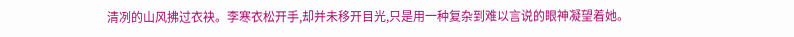清冽的山风拂过衣袂。李寒衣松开手,却并未移开目光,只是用一种复杂到难以言说的眼神凝望着她。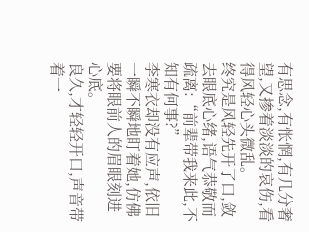有思念,有怅惘,有几分奢望,又掺着淡淡的哀伤,看得风轻心头微乱。
终究是风轻先开了口,敛去眼底心绪,语气恭敬而疏离:“前辈带我来此,不知有何事?”
李寒衣却没有应声,依旧一瞬不瞬地盯着她,仿佛要将眼前人的眉眼刻进心底。
良久,才轻轻开口,声音带着一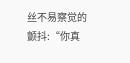丝不易察觉的颤抖:“你真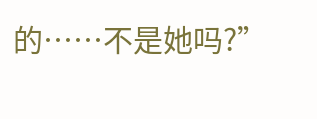的……不是她吗?”